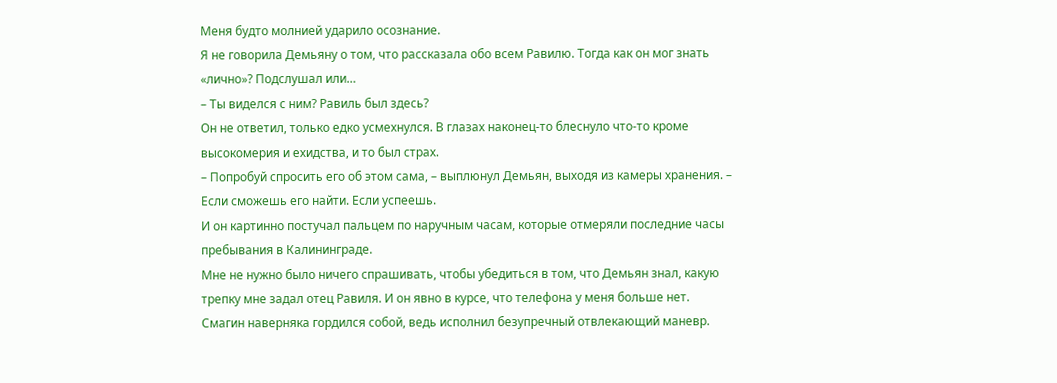Меня будто молнией ударило осознание.
Я не говорила Демьяну о том, что рассказала обо всем Равилю. Тогда как он мог знать «лично»? Подслушал или…
– Ты виделся с ним? Равиль был здесь?
Он не ответил, только едко усмехнулся. В глазах наконец-то блеснуло что-то кроме высокомерия и ехидства, и то был страх.
– Попробуй спросить его об этом сама, – выплюнул Демьян, выходя из камеры хранения. – Если сможешь его найти. Если успеешь.
И он картинно постучал пальцем по наручным часам, которые отмеряли последние часы пребывания в Калининграде.
Мне не нужно было ничего спрашивать, чтобы убедиться в том, что Демьян знал, какую трепку мне задал отец Равиля. И он явно в курсе, что телефона у меня больше нет.
Смагин наверняка гордился собой, ведь исполнил безупречный отвлекающий маневр.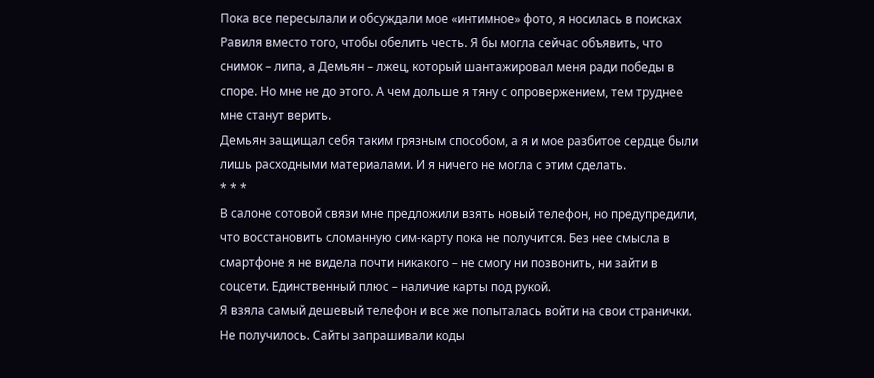Пока все пересылали и обсуждали мое «интимное» фото, я носилась в поисках Равиля вместо того, чтобы обелить честь. Я бы могла сейчас объявить, что снимок – липа, а Демьян – лжец, который шантажировал меня ради победы в споре. Но мне не до этого. А чем дольше я тяну с опровержением, тем труднее мне станут верить.
Демьян защищал себя таким грязным способом, а я и мое разбитое сердце были лишь расходными материалами. И я ничего не могла с этим сделать.
* * *
В салоне сотовой связи мне предложили взять новый телефон, но предупредили, что восстановить сломанную сим-карту пока не получится. Без нее смысла в смартфоне я не видела почти никакого – не смогу ни позвонить, ни зайти в соцсети. Единственный плюс – наличие карты под рукой.
Я взяла самый дешевый телефон и все же попыталась войти на свои странички. Не получилось. Сайты запрашивали коды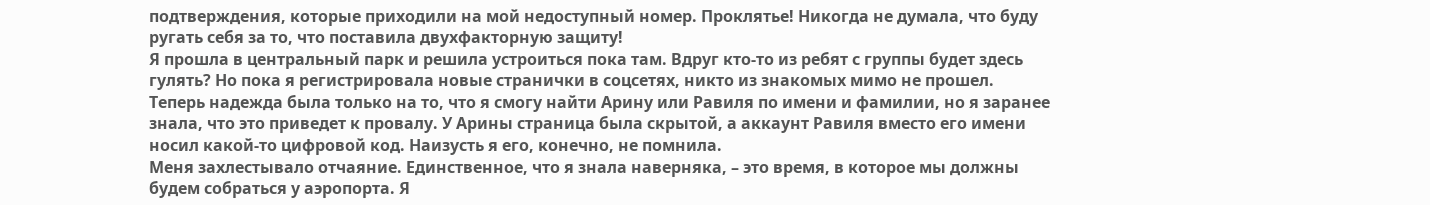подтверждения, которые приходили на мой недоступный номер. Проклятье! Никогда не думала, что буду ругать себя за то, что поставила двухфакторную защиту!
Я прошла в центральный парк и решила устроиться пока там. Вдруг кто-то из ребят с группы будет здесь гулять? Но пока я регистрировала новые странички в соцсетях, никто из знакомых мимо не прошел.
Теперь надежда была только на то, что я смогу найти Арину или Равиля по имени и фамилии, но я заранее знала, что это приведет к провалу. У Арины страница была скрытой, а аккаунт Равиля вместо его имени носил какой-то цифровой код. Наизусть я его, конечно, не помнила.
Меня захлестывало отчаяние. Единственное, что я знала наверняка, – это время, в которое мы должны будем собраться у аэропорта. Я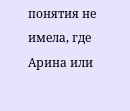понятия не имела, где Арина или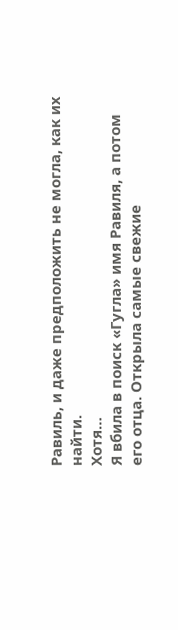Равиль, и даже предположить не могла, как их найти.
Хотя…
Я вбила в поиск «Гугла» имя Равиля, а потом его отца. Открыла самые свежие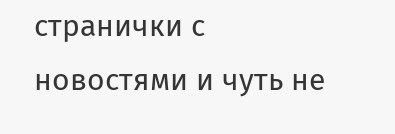странички с новостями и чуть не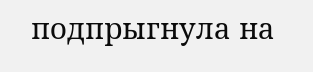подпрыгнула на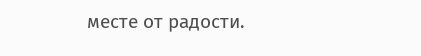месте от радости.